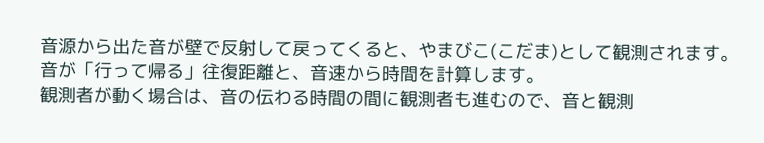音源から出た音が壁で反射して戻ってくると、やまびこ(こだま)として観測されます。音が「行って帰る」往復距離と、音速から時間を計算します。
観測者が動く場合は、音の伝わる時間の間に観測者も進むので、音と観測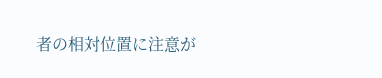者の相対位置に注意が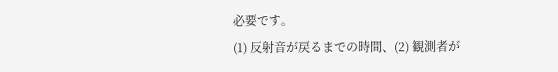必要です。
(1) 反射音が戻るまでの時間、(2) 観測者が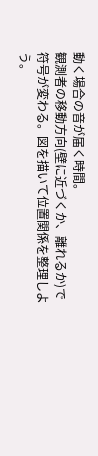動く場合の音が届く時間。
観測者の移動方向(壁に近づくか、離れるか)で符号が変わる。図を描いて位置関係を整理しよう。